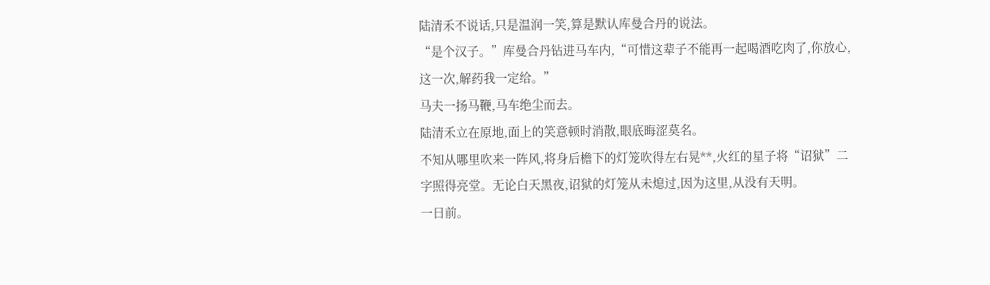陆清禾不说话,只是温润一笑,算是默认库曼合丹的说法。
“是个汉子。”库曼合丹钻进马车内,“可惜这辈子不能再一起喝酒吃肉了,你放心,这一次,解药我一定给。”
马夫一扬马鞭,马车绝尘而去。
陆清禾立在原地,面上的笑意顿时消散,眼底晦涩莫名。
不知从哪里吹来一阵风,将身后檐下的灯笼吹得左右晃**,火红的星子将“诏狱”二字照得亮堂。无论白天黑夜,诏狱的灯笼从未熄过,因为这里,从没有天明。
一日前。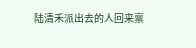陆清禾派出去的人回来禀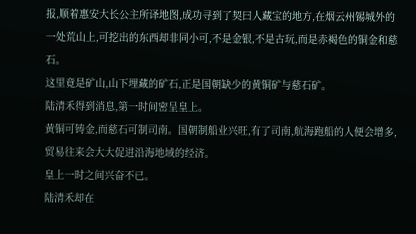报,顺着惠安大长公主所译地图,成功寻到了契曰人藏宝的地方,在烟云州锡城外的一处荒山上,可挖出的东西却非同小可,不是金银,不是古玩,而是赤褐色的铜金和慈石。
这里竟是矿山,山下埋藏的矿石,正是国朝缺少的黄铜矿与慈石矿。
陆清禾得到消息,第一时间密呈皇上。
黄铜可铸金,而慈石可制司南。国朝制船业兴旺,有了司南,航海跑船的人便会增多,贸易往来会大大促进沿海地域的经济。
皇上一时之间兴奋不已。
陆清禾却在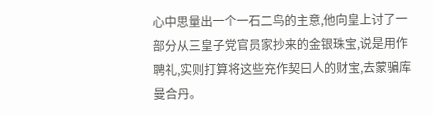心中思量出一个一石二鸟的主意,他向皇上讨了一部分从三皇子党官员家抄来的金银珠宝,说是用作聘礼,实则打算将这些充作契曰人的财宝,去蒙骗库曼合丹。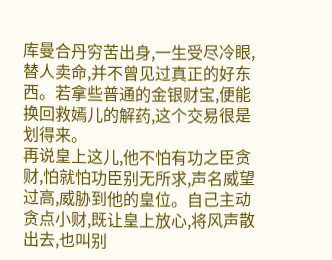库曼合丹穷苦出身,一生受尽冷眼,替人卖命,并不曾见过真正的好东西。若拿些普通的金银财宝,便能换回救嫣儿的解药,这个交易很是划得来。
再说皇上这儿,他不怕有功之臣贪财,怕就怕功臣别无所求,声名威望过高,威胁到他的皇位。自己主动贪点小财,既让皇上放心,将风声散出去,也叫别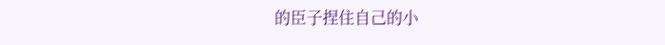的臣子捏住自己的小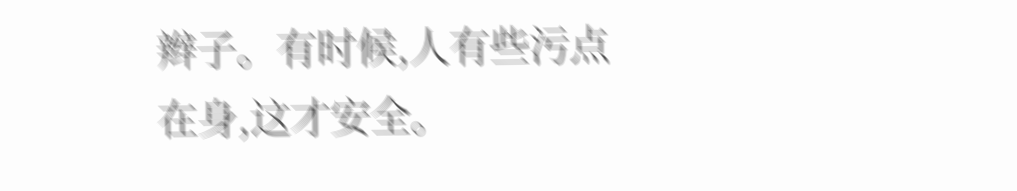辫子。有时候,人有些污点在身,这才安全。